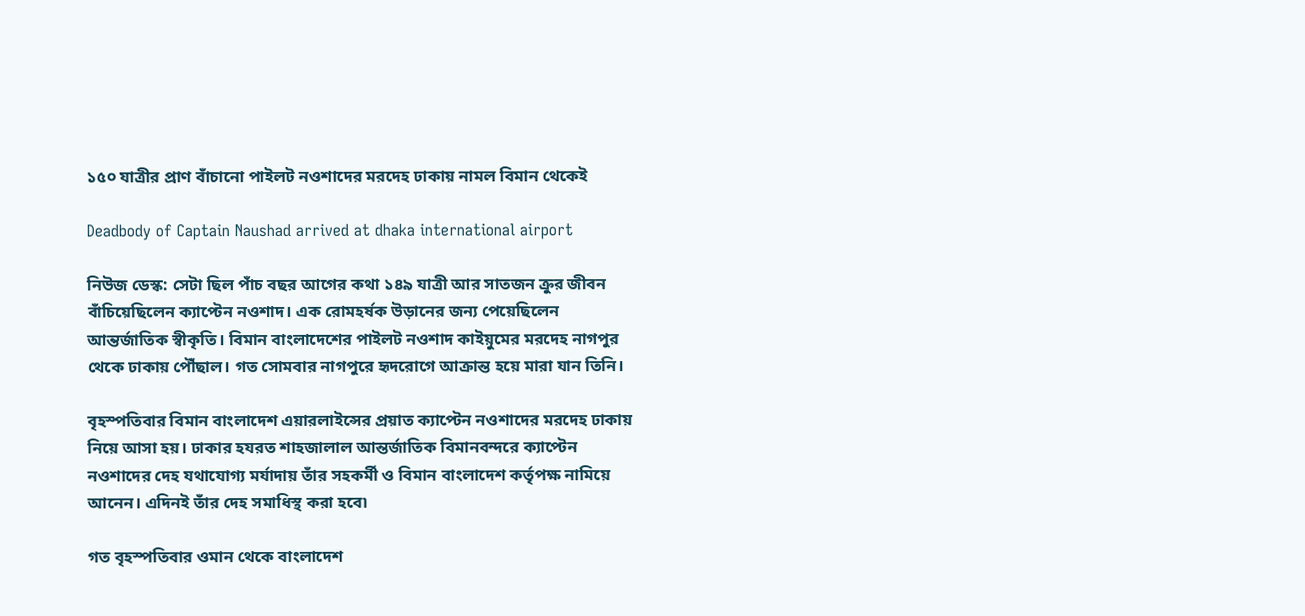১৫০ যাত্রীর প্রাণ বাঁচানো পাইলট নওশাদের মরদেহ ঢাকায় নামল বিমান থেকেই

Deadbody of Captain Naushad arrived at dhaka international airport

নিউজ ডেস্ক: সেটা ছিল পাঁচ বছর আগের কথা ১৪৯ যাত্রী আর সাতজন ক্রুর জীবন বাঁচিয়েছিলেন ক্যাপ্টেন নওশাদ। এক রোমহর্ষক উড়ানের জন্য পেয়েছিলেন আন্তর্জাতিক স্বীকৃতি। বিমান বাংলাদেশের পাইলট নওশাদ কাইয়ুমের মরদেহ নাগপুর থেকে ঢাকায় পৌঁছাল। গত সোমবার নাগপুরে হৃদরোগে আক্রান্ত হয়ে মারা যান তিনি।

বৃহস্পতিবার বিমান বাংলাদেশ এয়ারলাইন্সের প্রয়াত ক্যাপ্টেন নওশাদের মরদেহ ঢাকায় নিয়ে আসা হয়। ঢাকার হযরত শাহজালাল আন্তর্জাতিক বিমানবন্দরে ক্যাপ্টেন নওশাদের দেহ যথাযোগ্য মর্যাদায় তাঁর সহকর্মী ও বিমান বাংলাদেশ কর্তৃপক্ষ নামিয়ে আনেন। এদিনই তাঁর দেহ সমাধিস্থ করা হবে৷

গত বৃহস্পতিবার ওমান থেকে বাংলাদেশ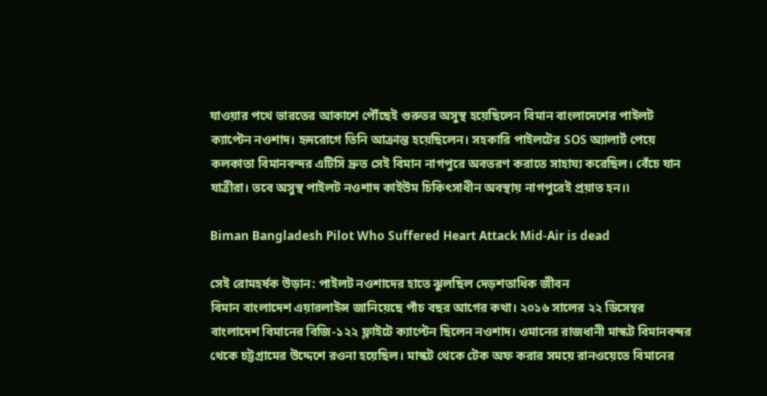যাওয়ার পথে ভারতের আকাশে পৌঁছেই গুরুতর অসুস্থ হয়েছিলেন বিমান বাংলাদেশের পাইলট ক্যাপ্টেন নওশাদ। হৃদরোগে তিনি আক্রান্ত হয়েছিলেন। সহকারি পাইলটের SOS অ্যালার্ট পেয়ে কলকাতা বিমানবন্দর এটিসি দ্রুত সেই বিমান নাগপুরে অবতরণ করাতে সাহায্য করেছিল। বেঁচে যান যাত্রীরা। তবে অসুস্থ পাইলট নওশাদ কাইউম চিকিৎসাধীন অবস্থায় নাগপুরেই প্রয়াত হন।৷

Biman Bangladesh Pilot Who Suffered Heart Attack Mid-Air is dead

সেই রোমহর্ষক উড়ান: পাইলট নওশাদের হাতে ঝুলছিল দেড়শতাধিক জীবন
বিমান বাংলাদেশ এয়ারলাইন্স জানিয়েছে পাঁচ বছর আগের কথা। ২০১৬ সালের ২২ ডিসেম্বর বাংলাদেশ বিমানের বিজি-১২২ ফ্লাইটে ক্যাপ্টেন ছিলেন নওশাদ। ওমানের রাজধানী মাস্কট বিমানবন্দর থেকে চট্টগ্রামের উদ্দেশে রওনা হয়েছিল। মাস্কট থেকে টেক অফ করার সময়ে রানওয়েতে বিমানের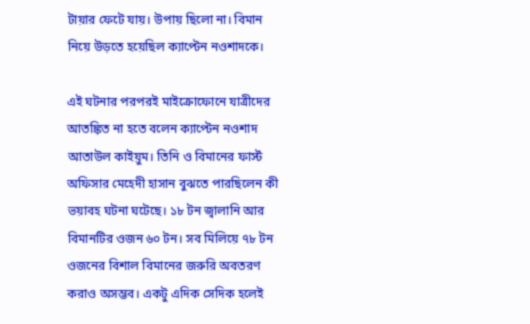টায়ার ফেটে যায়। উপায় ছিলো না। বিমান নিয়ে উড়তে হয়েছিল ক্যাপ্টেন নওশাদকে।

এই ঘটনার পরপরই মাইক্রোফোনে যাত্রীদের আতঙ্কিত না হতে বলেন ক্যাপ্টেন নওশাদ আতাউল কাইয়ুম। তিনি ও বিমানের ফার্স্ট অফিসার মেহেদী হাসান বুঝতে পারছিলেন কী ভয়াবহ ঘটনা ঘটেছে। ১৮ টন জ্বালানি আর বিমানটির ওজন ৬০ টন। সব মিলিয়ে ৭৮ টন ওজনের বিশাল বিমানের জরুরি অবতরণ করাও অসম্ভব। একটু এদিক সেদিক হলেই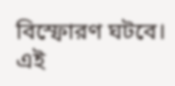বিস্ফোরণ ঘটবে। এই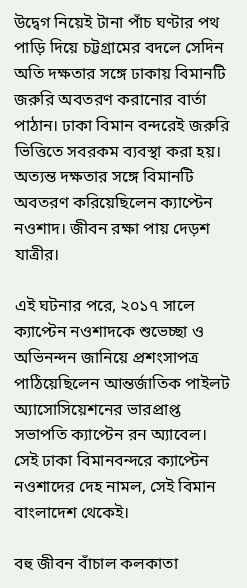উদ্বেগ নিয়েই টানা পাঁচ ঘণ্টার পথ পাড়ি দিয়ে চট্টগ্রামের বদলে সেদিন অতি দক্ষতার সঙ্গে ঢাকায় বিমানটি জরুরি অবতরণ করানোর বার্তা পাঠান। ঢাকা বিমান বন্দরেই জরুরি ভিত্তিতে সবরকম ব্যবস্থা করা হয়। অত্যন্ত দক্ষতার সঙ্গে বিমানটি অবতরণ করিয়েছিলেন ক্যাপ্টেন নওশাদ। জীবন রক্ষা পায় দেড়শ যাত্রীর।

এই ঘটনার পরে, ২০১৭ সালে ক্যাপ্টেন নওশাদকে শুভেচ্ছা ও অভিনন্দন জানিয়ে প্রশংসাপত্র পাঠিয়েছিলেন আন্তর্জাতিক পাইলট অ্যাসোসিয়েশনের ভারপ্রাপ্ত সভাপতি ক্যাপ্টেন রন অ্যাবেল। সেই ঢাকা বিমানবন্দরে ক্যাপ্টেন নওশাদের দেহ নামল, সেই বিমান বাংলাদেশ থেকেই।

বহু জীবন বাঁচাল কলকাতা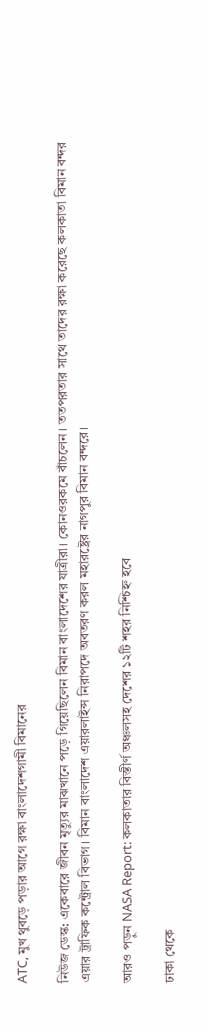ATC, মুখ থুবড়ে পড়ার আগে রক্ষা বাংলাদেশগামী বিমানের

নিউজ ডেস্ক: একেবারে জীবন মৃত্যুর মাঝখানে পড়ে গিয়েছিলেন বিমান বাংলাদেশের যাত্রীরা। কোনওরকমে বাঁচলেন। ততপরতার সাথে তাদের রক্ষা করেছে কলকাতা বিমান বন্দর এয়ার ট্রাফিক কন্ট্রোল বিভাগ। বিমান বাংলাদেশ এয়ারলাইন্স নিরাপদে অবতরণ করল মহারষ্ট্রের নাগপুর বিমান বন্দরে।

আরও পড়ুন NASA Report: কলকাতার বিস্তীর্ণ অঞ্চলসহ দেশের ১২টি শহর নিশ্চিহ্ন হবে

ঢাকা থেকে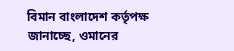বিমান বাংলাদেশ কর্তৃপক্ষ জানাচ্ছে, ওমানের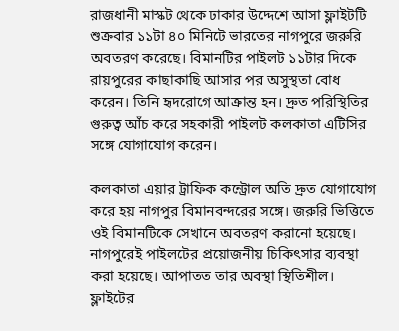রাজধানী মাস্কট থেকে ঢাকার উদ্দেশে আসা ফ্লাইটটি শুক্রবার ১১টা ৪০ মিনিটে ভারতের নাগপুরে জরুরি অবতরণ করেছে। বিমানটির পাইলট ১১টার দিকে রায়পুরের কাছাকাছি আসার পর অসুস্থতা বোধ করেন। তিনি হৃদরোগে আক্রান্ত হন। দ্রুত পরিস্থিতির গুরুত্ব আঁচ করে সহকারী পাইলট কলকাতা এটিসির সঙ্গে যোগাযোগ করেন।

কলকাতা এয়ার ট্রাফিক কন্ট্রোল অতি দ্রুত যোগাযোগ করে হয় নাগপুর বিমানবন্দরের সঙ্গে। জরুরি ভিত্তিতে ওই বিমানটিকে সেখানে অবতরণ করানো হয়েছে। নাগপুরেই পাইলটের প্রয়োজনীয় চিকিৎসার ব্যবস্থা করা হয়েছে। আপাতত তার অবস্থা স্থিতিশীল। ফ্লাইটের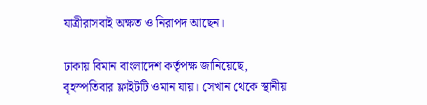যাত্রীরাসবাই অক্ষত ও নিরাপদ আছেন।

ঢাকায় বিমান বাংলাদেশ কর্তৃপক্ষ জানিয়েছে, বৃহস্পতিবার ফ্লাইটটি ওমান যায়। সেখান থেকে স্থানীয়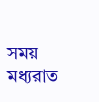সময় মধ্যরাত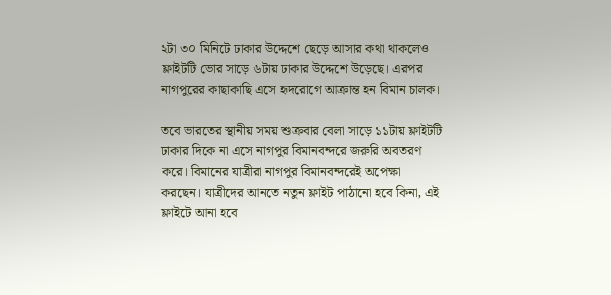২টা ৩০ মিনিটে ঢাকার উদ্দেশে ছেড়ে আসার কথা থাকলেও ফ্লাইটটি ভোর সাড়ে ৬টায় ঢাকার উদ্দেশে উড়েছে। এরপর নাগপুরের কাছাকাছি এসে হৃদরোগে আক্রান্ত হন বিমান চালক।

তবে ভারতের স্থানীয় সময় শুক্রবার বেলা সাড়ে ১১টায় ফ্লাইটটি ঢাকার দিকে না এসে নাগপুর বিমানবন্দরে জরুরি অবতরণ করে। বিমানের যাত্রীরা নাগপুর বিমানবন্দরেই অপেক্ষা করছেন। যাত্রীদের আনতে নতুন ফ্লাইট পাঠানো হবে কিনা, এই ফ্লাইটে আনা হবে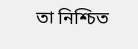তা নিশ্চিত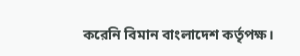করেনি বিমান বাংলাদেশ কর্তৃপক্ষ।